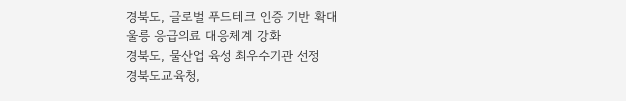경북도, 글로벌 푸드테크 인증 기반 확대
울릉 응급의료 대응체계 강화
경북도, 물산업 육성 최우수기관 선정
경북도교육청,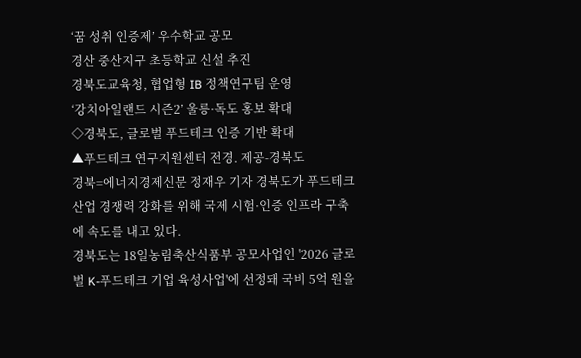‘꿈 성취 인증제’ 우수학교 공모
경산 중산지구 초등학교 신설 추진
경북도교육청, 협업형 IB 정책연구팀 운영
‘강치아일랜드 시즌2’ 울릉·독도 홍보 확대
◇경북도, 글로벌 푸드테크 인증 기반 확대
▲푸드테크 연구지원센터 전경. 제공-경북도
경북=에너지경제신문 정재우 기자 경북도가 푸드테크 산업 경쟁력 강화를 위해 국제 시험·인증 인프라 구축에 속도를 내고 있다.
경북도는 18일농림축산식품부 공모사업인 '2026 글로벌 K-푸드테크 기업 육성사업'에 선정돼 국비 5억 원을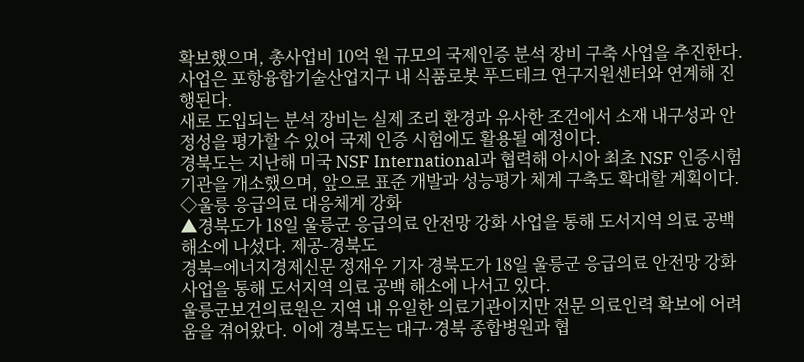확보했으며, 총사업비 10억 원 규모의 국제인증 분석 장비 구축 사업을 추진한다.
사업은 포항융합기술산업지구 내 식품로봇 푸드테크 연구지원센터와 연계해 진행된다.
새로 도입되는 분석 장비는 실제 조리 환경과 유사한 조건에서 소재 내구성과 안정성을 평가할 수 있어 국제 인증 시험에도 활용될 예정이다.
경북도는 지난해 미국 NSF International과 협력해 아시아 최초 NSF 인증시험기관을 개소했으며, 앞으로 표준 개발과 성능평가 체계 구축도 확대할 계획이다.
◇울릉 응급의료 대응체계 강화
▲경북도가 18일 울릉군 응급의료 안전망 강화 사업을 통해 도서지역 의료 공백 해소에 나섰다. 제공-경북도
경북=에너지경제신문 정재우 기자 경북도가 18일 울릉군 응급의료 안전망 강화 사업을 통해 도서지역 의료 공백 해소에 나서고 있다.
울릉군보건의료원은 지역 내 유일한 의료기관이지만 전문 의료인력 확보에 어려움을 겪어왔다. 이에 경북도는 대구·경북 종합병원과 협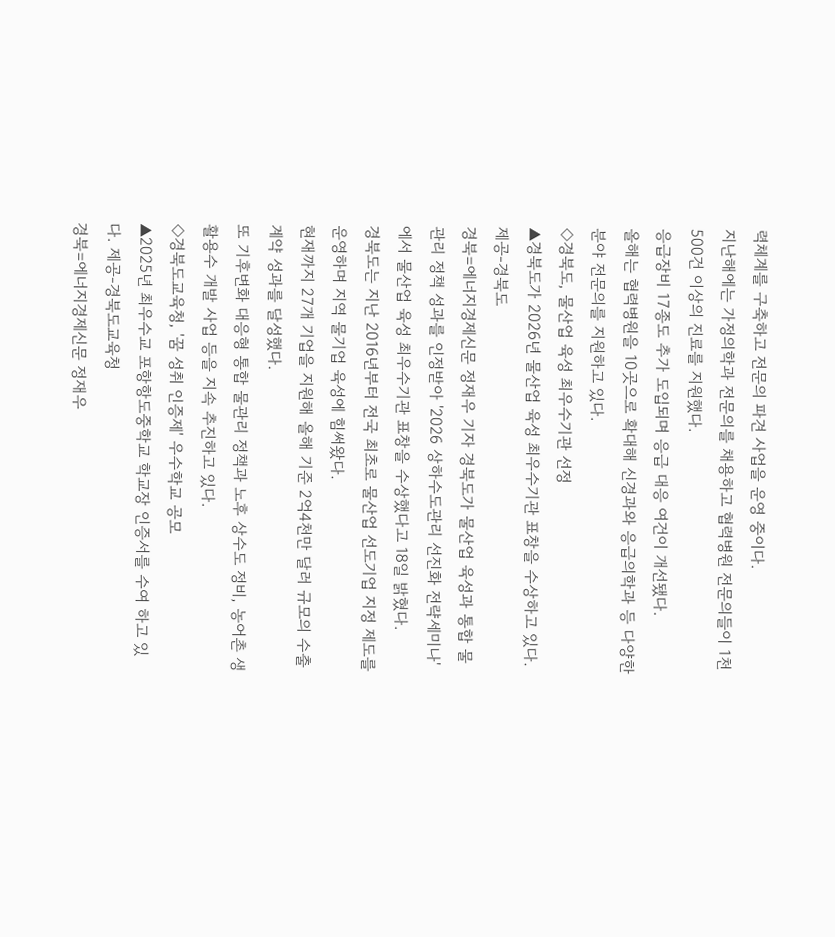력체계를 구축하고 전문의 파견 사업을 운영 중이다.
지난해에는 가정의학과 전문의를 채용하고 협력병원 전문의들이 1천500건 이상의 진료를 지원했다.
응급장비 17종도 추가 도입되며 응급 대응 여건이 개선됐다.
올해는 협력병원을 10곳으로 확대해 신경과와 응급의학과 등 다양한 분야 전문의를 지원하고 있다.
◇경북도, 물산업 육성 최우수기관 선정
▲경북도가 2026년 물산업 육성 최우수기관 표창을 수상하고 있다. 제공-경북도
경북=에너지경제신문 정재우 기자 경북도가 물산업 육성과 통합 물관리 정책 성과를 인정받아 '2026 상하수도관리 선진화 전략세미나'에서 물산업 육성 최우수기관 표창을 수상했다고 18일 밝혔다.
경북도는 지난 2016년부터 전국 최초로 물산업 선도기업 지정 제도를 운영하며 지역 물기업 육성에 힘써왔다.
현재까지 27개 기업을 지원해 올해 기준 2억4천만 달러 규모의 수출 계약 성과를 달성했다.
또 기후변화 대응형 통합 물관리 정책과 노후 상수도 정비, 농어촌 생활용수 개발 사업 등을 지속 추진하고 있다.
◇경북도교육청, '꿈 성취 인증제' 우수학교 공모
▲2025년 최우수교 포항항도중학교 학교장 인증서를 수여 하고 있다. 제공-경북도교육청
경북=에너지경제신문 정재우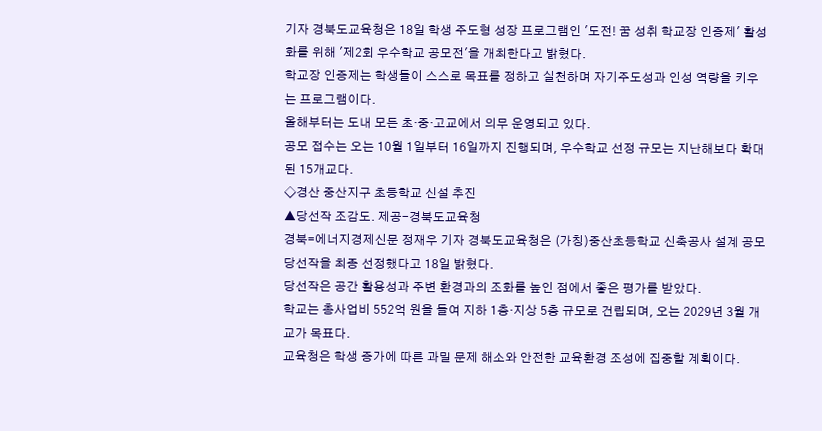기자 경북도교육청은 18일 학생 주도형 성장 프로그램인 '도전! 꿈 성취 학교장 인증제' 활성화를 위해 '제2회 우수학교 공모전'을 개최한다고 밝혔다.
학교장 인증제는 학생들이 스스로 목표를 정하고 실천하며 자기주도성과 인성 역량을 키우는 프로그램이다.
올해부터는 도내 모든 초·중·고교에서 의무 운영되고 있다.
공모 접수는 오는 10월 1일부터 16일까지 진행되며, 우수학교 선정 규모는 지난해보다 확대된 15개교다.
◇경산 중산지구 초등학교 신설 추진
▲당선작 조감도. 제공-경북도교육청
경북=에너지경제신문 정재우 기자 경북도교육청은 (가칭)중산초등학교 신축공사 설계 공모 당선작을 최종 선정했다고 18일 밝혔다.
당선작은 공간 활용성과 주변 환경과의 조화를 높인 점에서 좋은 평가를 받았다.
학교는 총사업비 552억 원을 들여 지하 1층·지상 5층 규모로 건립되며, 오는 2029년 3월 개교가 목표다.
교육청은 학생 증가에 따른 과밀 문제 해소와 안전한 교육환경 조성에 집중할 계획이다.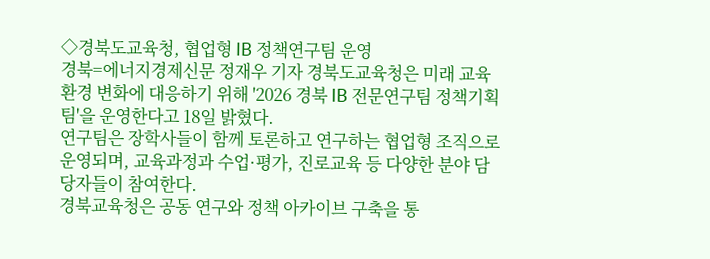◇경북도교육청, 협업형 IB 정책연구팀 운영
경북=에너지경제신문 정재우 기자 경북도교육청은 미래 교육환경 변화에 대응하기 위해 '2026 경북 IB 전문연구팀 정책기획팀'을 운영한다고 18일 밝혔다.
연구팀은 장학사들이 함께 토론하고 연구하는 협업형 조직으로 운영되며, 교육과정과 수업·평가, 진로교육 등 다양한 분야 담당자들이 참여한다.
경북교육청은 공동 연구와 정책 아카이브 구축을 통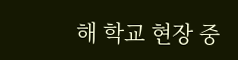해 학교 현장 중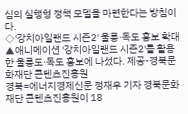심의 실행형 정책 모델을 마련한다는 방침이다.
◇'강치아일랜드 시즌2' 울릉·독도 홍보 확대
▲애니메이션 '강치아일랜드 시즌2'를 활용한 울릉도·독도 홍보에 나섰다. 제공-경북문화재단 콘텐츠진흥원
경북=에너지경제신문 정재우 기자 경북문화재단 콘텐츠진흥원이 18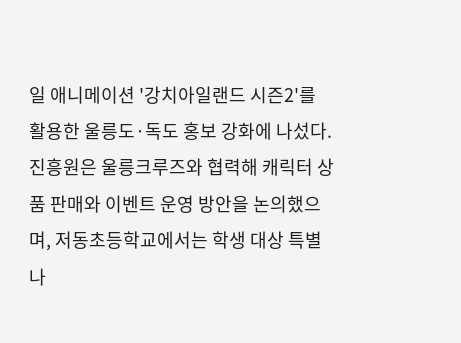일 애니메이션 '강치아일랜드 시즌2'를 활용한 울릉도·독도 홍보 강화에 나섰다.
진흥원은 울릉크루즈와 협력해 캐릭터 상품 판매와 이벤트 운영 방안을 논의했으며, 저동초등학교에서는 학생 대상 특별 나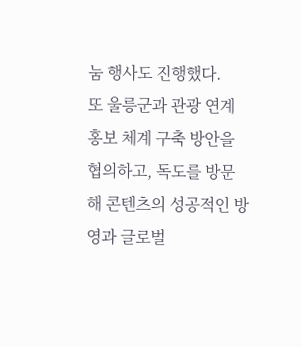눔 행사도 진행했다.
또 울릉군과 관광 연계 홍보 체계 구축 방안을 협의하고, 독도를 방문해 콘텐츠의 성공적인 방영과 글로벌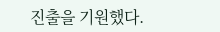진출을 기원했다.